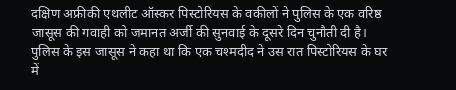दक्षिण अफ्रीकी एथलीट ऑस्कर पिस्टोरियस के वकीलों ने पुलिस के एक वरिष्ठ जासूस की गवाही को जमानत अर्जी की सुनवाई के दूसरे दिन चुनौती दी है।
पुलिस के इस जासूस ने कहा था कि एक चश्मदीद ने उस रात पिस्टोरियस के घर में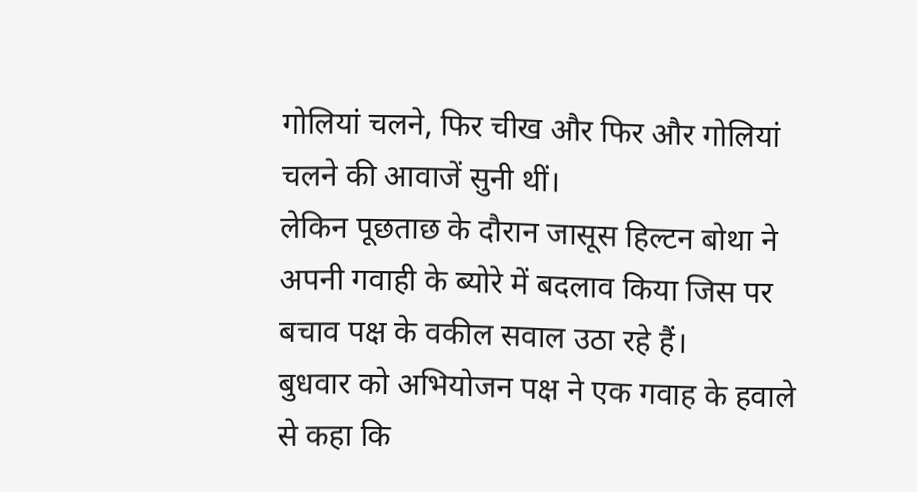गोलियां चलने, फिर चीख और फिर और गोलियां चलने की आवाजें सुनी थीं।
लेकिन पूछताछ के दौरान जासूस हिल्टन बोथा ने अपनी गवाही के ब्योरे में बदलाव किया जिस पर बचाव पक्ष के वकील सवाल उठा रहे हैं।
बुधवार को अभियोजन पक्ष ने एक गवाह के हवाले से कहा कि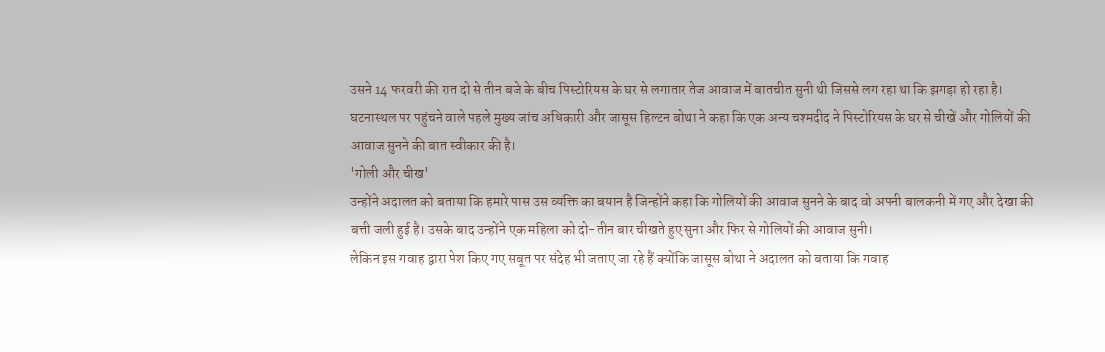उसने 14 फरवरी की रात दो से तीन बजे के बीच पिस्टोरियस के घर से लगातार तेज आवाज में बातचीत सुनी थी जिससे लग रहा था कि झगड़ा हो रहा है।
घटनास्थल पर पहुंचने वाले पहले मुख्य जांच अधिकारी और जासूस हिल्टन बोथा ने कहा कि एक अन्य चश्मदीद ने पिस्टोरियस के घर से चीखें और गोलियों की आवाज सुनने की बात स्वीकार की है।
'गोली और चीख'
उन्होंने अदालत को बताया कि हमारे पास उस व्यक्ति का बयान है जिन्होंने कहा कि गोलियों की आवाज सुनने के बाद वो अपनी बालकनी में गए और देखा की बत्ती जली हुई है। उसके बाद उन्होंने एक महिला को दो-तीन बार चीखते हुए सुना और फिर से गोलियों की आवाज सुनी।
लेकिन इस गवाह द्वारा पेश किए गए सबूत पर संदेह भी जताए जा रहे हैं क्योंकि जासूस बोथा ने अदालत को बताया कि गवाह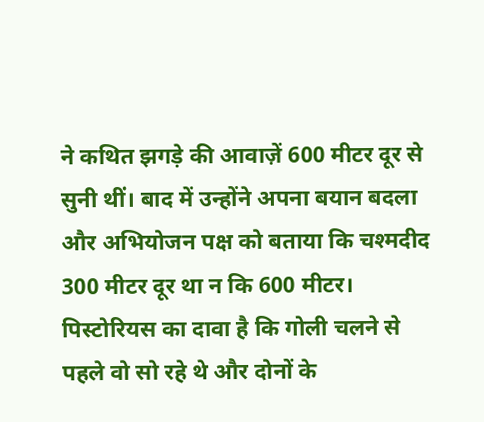ने कथित झगड़े की आवाज़ें 600 मीटर दूर से सुनी थीं। बाद में उन्होंने अपना बयान बदला और अभियोजन पक्ष को बताया कि चश्मदीद 300 मीटर दूर था न कि 600 मीटर।
पिस्टोरियस का दावा है कि गोली चलने से पहले वो सो रहे थे और दोनों के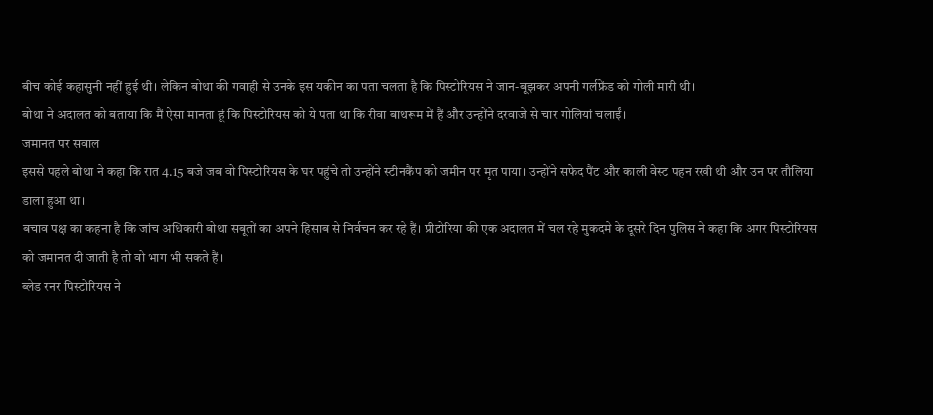बीच कोई कहासुनी नहीं हुई थी। लेकिन बोथा की गवाही से उनके इस यकीन का पता चलता है कि पिस्टोरियस ने जान-बूझकर अपनी गर्लफ्रेंड को गोली मारी थी।
बोथा ने अदालत को बताया कि मैं ऐसा मानता हूं कि पिस्टोरियस को ये पता था कि रीवा बाथरूम में हैं और उन्होंने दरवाजे से चार गोलियां चलाईं।
जमानत पर सवाल
इससे पहले बोथा ने कहा कि रात 4.15 बजे जब वो पिस्टोरियस के घर पहुंचे तो उन्होंने स्टीनकैंप को जमीन पर मृत पाया। उन्होंने सफेद पैंट और काली वेस्ट पहन रखी थी और उन पर तौलिया डाला हुआ था।
बचाव पक्ष का कहना है कि जांच अधिकारी बोथा सबूतों का अपने हिसाब से निर्वचन कर रहे हैं। प्रीटोरिया की एक अदालत में चल रहे मुकदमे के दूसरे दिन पुलिस ने कहा कि अगर पिस्टोरियस को जमानत दी जाती है तो वो भाग भी सकते हैं।
ब्लेड रनर पिस्टोरियस ने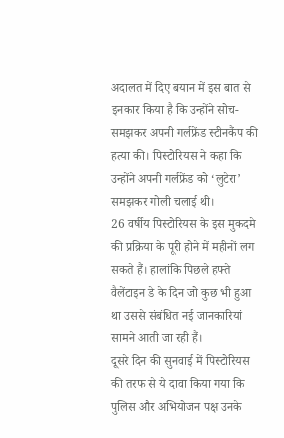अदालत में दिए बयान में इस बात से इनकार किया है कि उन्होंने सोच-समझकर अपनी गर्लफ्रेंड स्टीनकैंप की हत्या की। पिस्टोरियस ने कहा कि उन्होंने अपनी गर्लफ्रेंड को ‘लुटेरा’ समझकर गोली चलाई थी।
26 वर्षीय पिस्टोरियस के इस मुकदमे की प्रक्रिया के पूरी होने में महीनों लग सकते हैं। हालांकि पिछले हफ्ते वैलेंटाइन डे के दिन जो कुछ भी हुआ था उससे संबंधित नई जानकारियां सामने आती जा रही हैं।
दूसरे दिन की सुनवाई में पिस्टोरियस की तरफ से ये दावा किया गया कि पुलिस और अभियोजन पक्ष उनके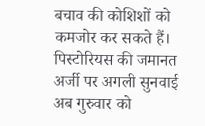बचाव की कोशिशों को कमजोर कर सकते हैं। पिस्टोरियस की जमानत अर्जी पर अगली सुनवाई अब गुरुवार को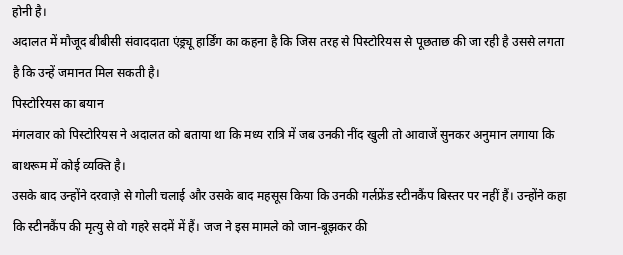होनी है।
अदालत में मौजूद बीबीसी संवाददाता एंड्र्यू हार्डिंग का कहना है कि जिस तरह से पिस्टोरियस से पूछताछ की जा रही है उससे लगता है कि उन्हें जमानत मिल सकती है।
पिस्टोरियस का बयान
मंगलवार को पिस्टोरियस ने अदालत को बताया था कि मध्य रात्रि में जब उनकी नींद खुली तो आवाजें सुनकर अनुमान लगाया कि बाथरूम में कोई व्यक्ति है।
उसके बाद उन्होंने दरवाज़े से गोली चलाई और उसके बाद महसूस किया कि उनकी गर्लफ्रेंड स्टीनकैंप बिस्तर पर नहीं हैं। उन्होंने कहा कि स्टीनकैंप की मृत्यु से वो गहरे सदमें में हैं। जज ने इस मामले को जान-बूझकर की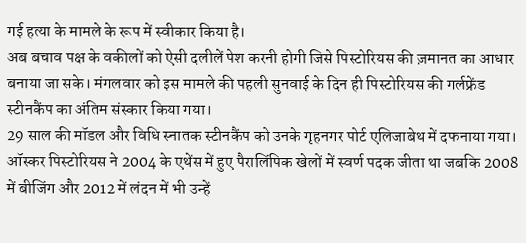गई हत्या के मामले के रूप में स्वीकार किया है।
अब बचाव पक्ष के वकीलों को ऐसी दलीलें पेश करनी होगी जिसे पिस्टोरियस की ज़मानत का आधार बनाया जा सके। मंगलवार को इस मामले की पहली सुनवाई के दिन ही पिस्टोरियस की गर्लफ्रेंड स्टीनकैंप का अंतिम संस्कार किया गया।
29 साल की मॉडल और विधि स्नातक स्टीनकैंप को उनके गृहनगर पोर्ट एलिजाबेथ में दफनाया गया। ऑस्कर पिस्टोरियस ने 2004 के एथेंस में हुए पैरालिंपिक खेलों में स्वर्ण पदक जीता था जबकि 2008 में बीजिंग और 2012 में लंदन में भी उन्हें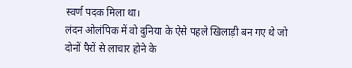स्वर्ण पदक मिला था।
लंदन ओलंपिक में वो दुनिया के ऐसे पहले खिलाड़ी बन गए थे जो दोनों पैरों से लाचार होने के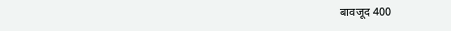बावजूद 400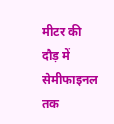मीटर की दौड़ में सेमीफाइनल तक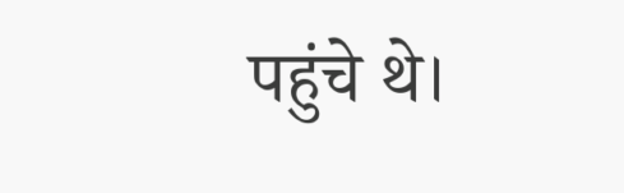पहुंचे थे।